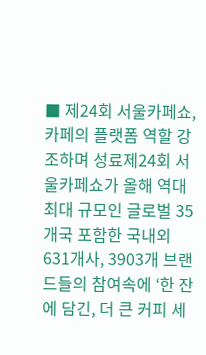■ 제24회 서울카페쇼, 카페의 플랫폼 역할 강조하며 성료제24회 서울카페쇼가 올해 역대 최대 규모인 글로벌 35개국 포함한 국내외 631개사, 3903개 브랜드들의 참여속에 ‘한 잔에 담긴, 더 큰 커피 세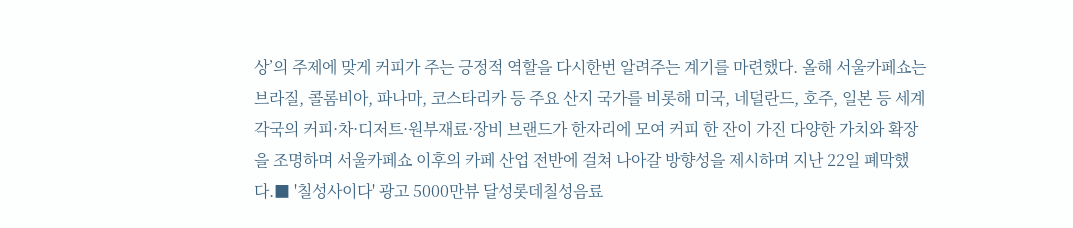상’의 주제에 맞게 커피가 주는 긍정적 역할을 다시한번 알려주는 계기를 마련했다. 올해 서울카페쇼는 브라질, 콜롬비아, 파나마, 코스타리카 등 주요 산지 국가를 비롯해 미국, 네덜란드, 호주, 일본 등 세계 각국의 커피·차·디저트·원부재료·장비 브랜드가 한자리에 모여 커피 한 잔이 가진 다양한 가치와 확장을 조명하며 서울카페쇼 이후의 카페 산업 전반에 걸쳐 나아갈 방향성을 제시하며 지난 22일 폐막했다.■ '칠성사이다' 광고 5000만뷰 달성롯데칠성음료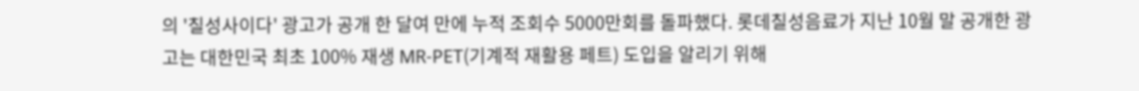의 '칠성사이다' 광고가 공개 한 달여 만에 누적 조회수 5000만회를 돌파했다. 롯데칠성음료가 지난 10월 말 공개한 광고는 대한민국 최초 100% 재생 MR-PET(기계적 재활용 페트) 도입을 알리기 위해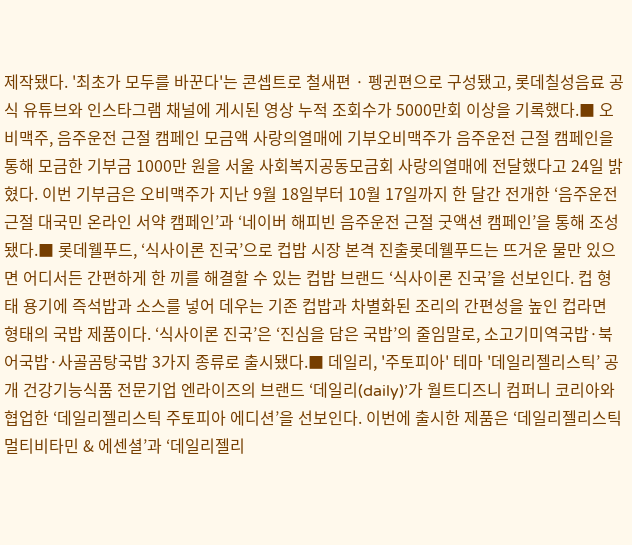제작됐다. '최초가 모두를 바꾼다'는 콘셉트로 철새편 · 펭귄편으로 구성됐고, 롯데칠성음료 공식 유튜브와 인스타그램 채널에 게시된 영상 누적 조회수가 5000만회 이상을 기록했다.■ 오비맥주, 음주운전 근절 캠페인 모금액 사랑의열매에 기부오비맥주가 음주운전 근절 캠페인을 통해 모금한 기부금 1000만 원을 서울 사회복지공동모금회 사랑의열매에 전달했다고 24일 밝혔다. 이번 기부금은 오비맥주가 지난 9월 18일부터 10월 17일까지 한 달간 전개한 ‘음주운전 근절 대국민 온라인 서약 캠페인’과 ‘네이버 해피빈 음주운전 근절 굿액션 캠페인’을 통해 조성됐다.■ 롯데웰푸드, ‘식사이론 진국’으로 컵밥 시장 본격 진출롯데웰푸드는 뜨거운 물만 있으면 어디서든 간편하게 한 끼를 해결할 수 있는 컵밥 브랜드 ‘식사이론 진국’을 선보인다. 컵 형태 용기에 즉석밥과 소스를 넣어 데우는 기존 컵밥과 차별화된 조리의 간편성을 높인 컵라면 형태의 국밥 제품이다. ‘식사이론 진국’은 ‘진심을 담은 국밥’의 줄임말로, 소고기미역국밥·북어국밥·사골곰탕국밥 3가지 종류로 출시됐다.■ 데일리, '주토피아' 테마 '데일리젤리스틱’ 공개 건강기능식품 전문기업 엔라이즈의 브랜드 ‘데일리(daily)’가 월트디즈니 컴퍼니 코리아와 협업한 ‘데일리젤리스틱 주토피아 에디션’을 선보인다. 이번에 출시한 제품은 ‘데일리젤리스틱 멀티비타민 & 에센셜’과 ‘데일리젤리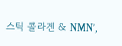스틱 콜라겐 & NMN’,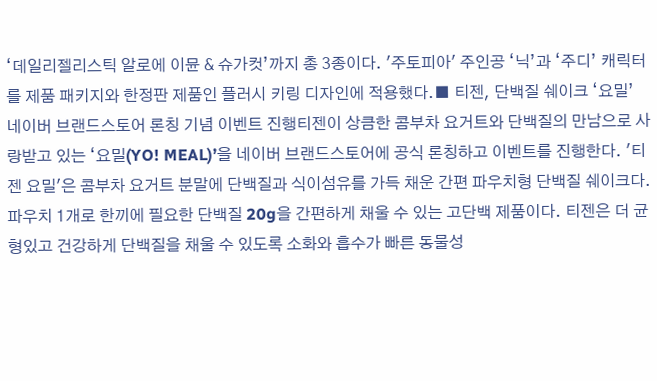‘데일리젤리스틱 알로에 이뮨 & 슈가컷’까지 총 3종이다. '주토피아' 주인공 ‘닉’과 ‘주디’ 캐릭터를 제품 패키지와 한정판 제품인 플러시 키링 디자인에 적용했다.■ 티젠, 단백질 쉐이크 ‘요밀’ 네이버 브랜드스토어 론칭 기념 이벤트 진행티젠이 상큼한 콤부차 요거트와 단백질의 만남으로 사랑받고 있는 ‘요밀(YO! MEAL)’을 네이버 브랜드스토어에 공식 론칭하고 이벤트를 진행한다. '티젠 요밀'은 콤부차 요거트 분말에 단백질과 식이섬유를 가득 채운 간편 파우치형 단백질 쉐이크다. 파우치 1개로 한끼에 필요한 단백질 20g을 간편하게 채울 수 있는 고단백 제품이다. 티젠은 더 균형있고 건강하게 단백질을 채울 수 있도록 소화와 흡수가 빠른 동물성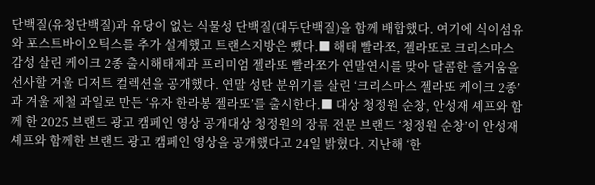단백질(유청단백질)과 유당이 없는 식물성 단백질(대두단백질)을 함께 배합했다. 여기에 식이섬유와 포스트바이오틱스를 추가 설계했고 트랜스지방은 뺐다.■ 해태 빨라쪼, 젤라또로 크리스마스 감성 살린 케이크 2종 출시해태제과 프리미엄 젤라또 빨라쪼가 연말연시를 맞아 달콤한 즐거움을 선사할 겨울 디저트 컬렉션을 공개했다. 연말 성탄 분위기를 살린 ‘크리스마스 젤라또 케이크 2종’과 겨울 제철 과일로 만든 ‘유자 한라봉 젤라또’를 출시한다.■ 대상 청정원 순창, 안성재 셰프와 함께 한 2025 브랜드 광고 캠페인 영상 공개대상 청정원의 장류 전문 브랜드 ‘청정원 순창’이 안성재 셰프와 함께한 브랜드 광고 캠페인 영상을 공개했다고 24일 밝혔다. 지난해 ‘한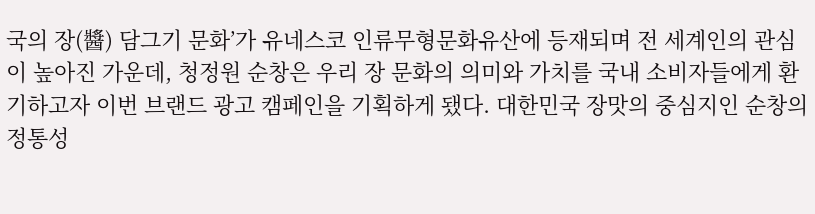국의 장(醬) 담그기 문화’가 유네스코 인류무형문화유산에 등재되며 전 세계인의 관심이 높아진 가운데, 청정원 순창은 우리 장 문화의 의미와 가치를 국내 소비자들에게 환기하고자 이번 브랜드 광고 캠페인을 기획하게 됐다. 대한민국 장맛의 중심지인 순창의 정통성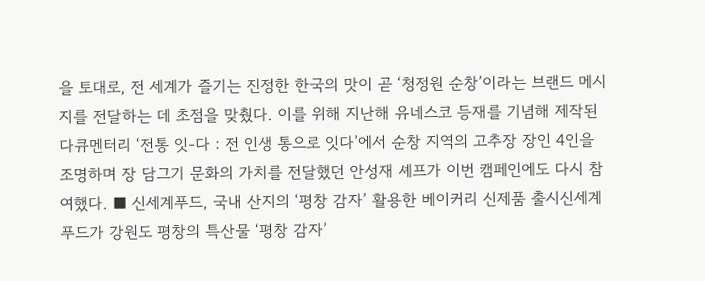을 토대로, 전 세계가 즐기는 진정한 한국의 맛이 곧 ‘청정원 순창’이라는 브랜드 메시지를 전달하는 데 초점을 맞췄다. 이를 위해 지난해 유네스코 등재를 기념해 제작된 다큐멘터리 ‘전통 잇-다 : 전 인생 통으로 잇다’에서 순창 지역의 고추장 장인 4인을 조명하며 장 담그기 문화의 가치를 전달했던 안성재 셰프가 이번 캠페인에도 다시 참여했다. ■ 신세계푸드, 국내 산지의 ‘평창 감자’ 활용한 베이커리 신제품 출시신세계푸드가 강원도 평창의 특산물 ‘평창 감자’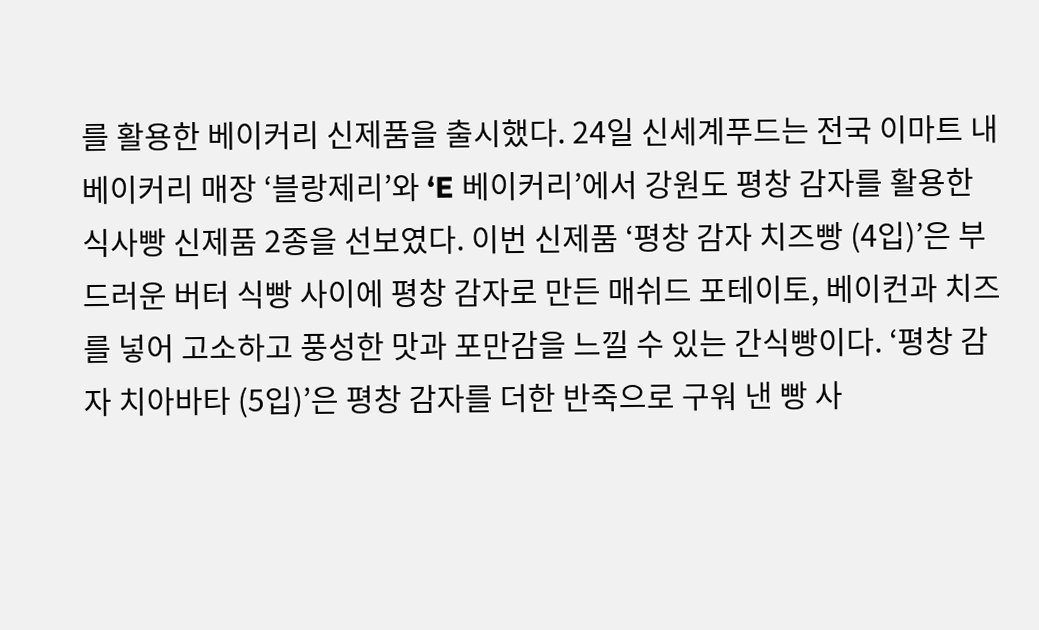를 활용한 베이커리 신제품을 출시했다. 24일 신세계푸드는 전국 이마트 내 베이커리 매장 ‘블랑제리’와 ‘E 베이커리’에서 강원도 평창 감자를 활용한 식사빵 신제품 2종을 선보였다. 이번 신제품 ‘평창 감자 치즈빵 (4입)’은 부드러운 버터 식빵 사이에 평창 감자로 만든 매쉬드 포테이토, 베이컨과 치즈를 넣어 고소하고 풍성한 맛과 포만감을 느낄 수 있는 간식빵이다. ‘평창 감자 치아바타 (5입)’은 평창 감자를 더한 반죽으로 구워 낸 빵 사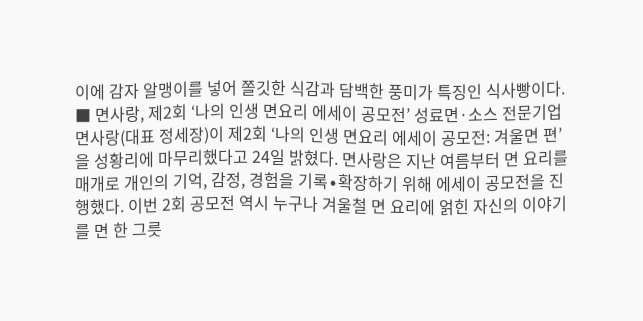이에 감자 알맹이를 넣어 쫄깃한 식감과 담백한 풍미가 특징인 식사빵이다. ■ 면사랑, 제2회 ‘나의 인생 면요리 에세이 공모전’ 성료면·소스 전문기업 면사랑(대표 정세장)이 제2회 ‘나의 인생 면요리 에세이 공모전: 겨울면 편’을 성황리에 마무리했다고 24일 밝혔다. 면사랑은 지난 여름부터 면 요리를 매개로 개인의 기억, 감정, 경험을 기록∙확장하기 위해 에세이 공모전을 진행했다. 이번 2회 공모전 역시 누구나 겨울철 면 요리에 얽힌 자신의 이야기를 면 한 그릇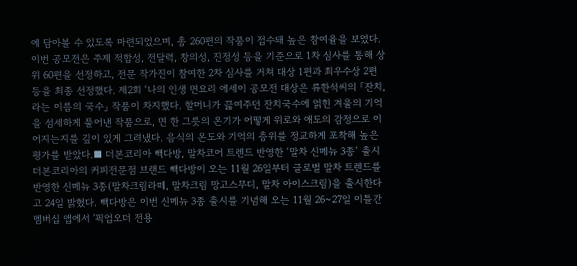에 담아볼 수 있도록 마련되었으며, 총 260편의 작품이 접수돼 높은 참여율을 보였다. 이번 공모전은 주제 적합성, 전달력, 창의성, 진정성 등을 기준으로 1차 심사를 통해 상위 60편을 선정하고, 전문 작가진이 참여한 2차 심사를 거쳐 대상 1편과 최우수상 2편 등을 최종 선정했다. 제2회 ‘나의 인생 면요리 에세이 공모전 대상은 류한석씨의 「잔치, 라는 이름의 국수」 작품이 차지했다. 할머니가 끓여주던 잔치국수에 얽힌 겨울의 기억을 섬세하게 풀어낸 작품으로, 면 한 그릇의 온기가 어떻게 위로와 애도의 감정으로 이어지는지를 깊이 있게 그려냈다. 음식의 온도와 기억의 층위를 정교하게 포착해 높은 평가를 받았다.■ 더본코리아 빽다방, 말차코어 트렌드 반영한 ‘말차 신메뉴 3종’ 출시더본코리아의 커피전문점 브랜드 빽다방이 오는 11월 26일부터 글로벌 말차 트렌드를 반영한 신메뉴 3종(말차크림라떼, 말차크림 망고스무디, 말차 아이스크림)을 출시한다고 24일 밝혔다. 빽다방은 이번 신메뉴 3종 출시를 기념해 오는 11월 26~27일 이틀간 멤버십 앱에서 '픽업오더 전용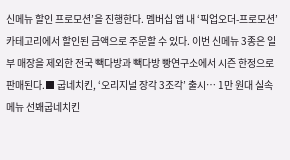신메뉴 할인 프로모션’을 진행한다. 멤버십 앱 내 ‘픽업오더-프로모션’ 카테고리에서 할인된 금액으로 주문할 수 있다. 이번 신메뉴 3종은 일부 매장을 제외한 전국 빽다방과 빽다방 빵연구소에서 시즌 한정으로 판매된다.■ 굽네치킨, ‘오리지널 장각 3조각’ 출시… 1만 원대 실속 메뉴 선봬굽네치킨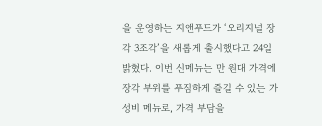을 운영하는 지앤푸드가 ‘오리지널 장각 3조각’을 새롭게 출시했다고 24일 밝혔다. 이번 신메뉴는 만 원대 가격에 장각 부위를 푸짐하게 즐길 수 있는 가성비 메뉴로, 가격 부담을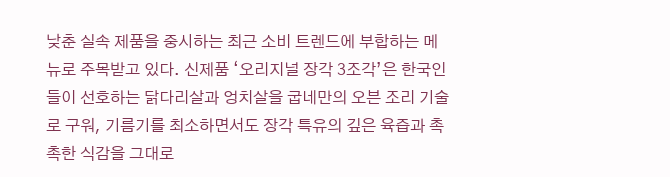낮춘 실속 제품을 중시하는 최근 소비 트렌드에 부합하는 메뉴로 주목받고 있다. 신제품 ‘오리지널 장각 3조각’은 한국인들이 선호하는 닭다리살과 엉치살을 굽네만의 오븐 조리 기술로 구워, 기름기를 최소하면서도 장각 특유의 깊은 육즙과 촉촉한 식감을 그대로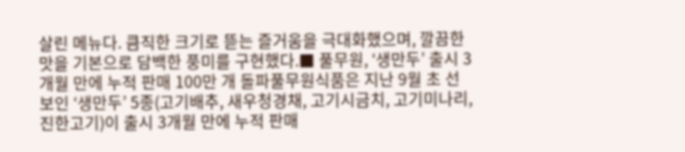살린 메뉴다. 큼직한 크기로 뜯는 즐거움을 극대화했으며, 깔끔한 맛을 기본으로 담백한 풍미를 구현했다.■ 풀무원, ‘생만두’ 출시 3개월 만에 누적 판매 100만 개 돌파풀무원식품은 지난 9월 초 선보인 ‘생만두’ 5종(고기배추, 새우청경채, 고기시금치, 고기미나리, 진한고기)이 출시 3개월 만에 누적 판매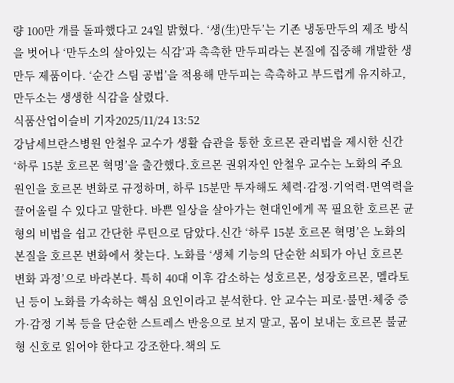량 100만 개를 돌파했다고 24일 밝혔다. ‘생(生)만두’는 기존 냉동만두의 제조 방식을 벗어나 ‘만두소의 살아있는 식감’과 촉촉한 만두피라는 본질에 집중해 개발한 생만두 제품이다. ‘순간 스팀 공법’을 적용해 만두피는 촉촉하고 부드럽게 유지하고, 만두소는 생생한 식감을 살렸다.
식품산업이슬비 기자2025/11/24 13:52
강남세브란스병원 안철우 교수가 생활 습관을 통한 호르몬 관리법을 제시한 신간 ‘하루 15분 호르몬 혁명’을 출간했다.호르몬 권위자인 안철우 교수는 노화의 주요 원인을 호르몬 변화로 규정하며, 하루 15분만 투자해도 체력·감정·기억력·면역력을 끌어올릴 수 있다고 말한다. 바쁜 일상을 살아가는 현대인에게 꼭 필요한 호르몬 균형의 비법을 쉽고 간단한 루틴으로 담았다.신간 ‘하루 15분 호르몬 혁명’은 노화의 본질을 호르몬 변화에서 찾는다. 노화를 ‘생체 기능의 단순한 쇠퇴가 아닌 호르몬 변화 과정’으로 바라본다. 특히 40대 이후 감소하는 성호르몬, 성장호르몬, 멜라토닌 등이 노화를 가속하는 핵심 요인이라고 분석한다. 안 교수는 피로·불면·체중 증가·감정 기복 등을 단순한 스트레스 반응으로 보지 말고, 몸이 보내는 호르몬 불균형 신호로 읽어야 한다고 강조한다.책의 도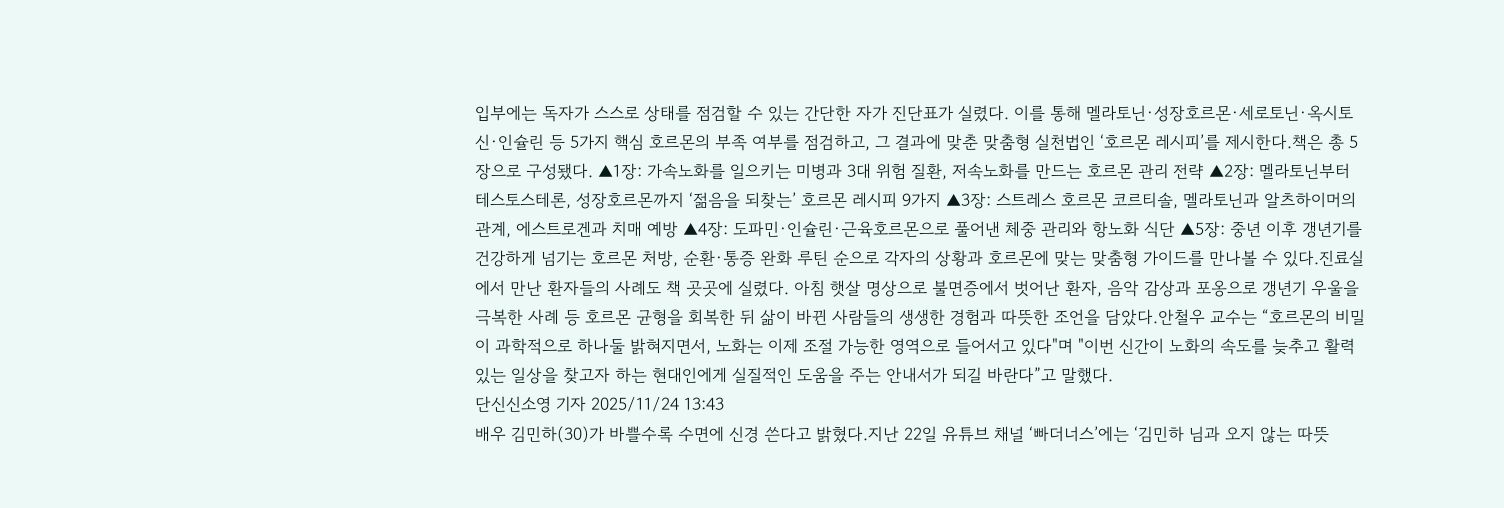입부에는 독자가 스스로 상태를 점검할 수 있는 간단한 자가 진단표가 실렸다. 이를 통해 멜라토닌·성장호르몬·세로토닌·옥시토신·인슐린 등 5가지 핵심 호르몬의 부족 여부를 점검하고, 그 결과에 맞춘 맞춤형 실천법인 ‘호르몬 레시피’를 제시한다.책은 총 5장으로 구성됐다. ▲1장: 가속노화를 일으키는 미병과 3대 위험 질환, 저속노화를 만드는 호르몬 관리 전략 ▲2장: 멜라토닌부터 테스토스테론, 성장호르몬까지 ‘젊음을 되찾는’ 호르몬 레시피 9가지 ▲3장: 스트레스 호르몬 코르티솔, 멜라토닌과 알츠하이머의 관계, 에스트로겐과 치매 예방 ▲4장: 도파민·인슐린·근육호르몬으로 풀어낸 체중 관리와 항노화 식단 ▲5장: 중년 이후 갱년기를 건강하게 넘기는 호르몬 처방, 순환·통증 완화 루틴 순으로 각자의 상황과 호르몬에 맞는 맞춤형 가이드를 만나볼 수 있다.진료실에서 만난 환자들의 사례도 책 곳곳에 실렸다. 아침 햇살 명상으로 불면증에서 벗어난 환자, 음악 감상과 포옹으로 갱년기 우울을 극복한 사례 등 호르몬 균형을 회복한 뒤 삶이 바뀐 사람들의 생생한 경험과 따뜻한 조언을 담았다.안철우 교수는 “호르몬의 비밀이 과학적으로 하나둘 밝혀지면서, 노화는 이제 조절 가능한 영역으로 들어서고 있다"며 "이번 신간이 노화의 속도를 늦추고 활력 있는 일상을 찾고자 하는 현대인에게 실질적인 도움을 주는 안내서가 되길 바란다”고 말했다.
단신신소영 기자 2025/11/24 13:43
배우 김민하(30)가 바쁠수록 수면에 신경 쓴다고 밝혔다.지난 22일 유튜브 채널 ‘빠더너스’에는 ‘김민하 님과 오지 않는 따뜻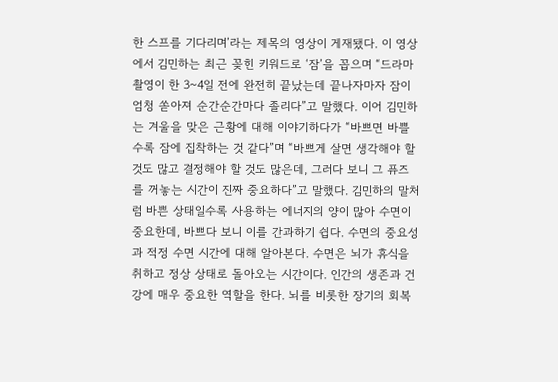한 스프를 기다리며’라는 제목의 영상이 게재됐다. 이 영상에서 김민하는 최근 꽂힌 키워드로 ‘잠’을 꼽으며 “드라마 촬영이 한 3~4일 전에 완전히 끝났는데 끝나자마자 잠이 엄청 쏟아져 순간순간마다 졸리다”고 말했다. 이어 김민하는 겨울을 맞은 근황에 대해 이야기하다가 “바쁘면 바쁠수록 잠에 집착하는 것 같다”며 “바쁘게 살면 생각해야 할 것도 많고 결정해야 할 것도 많은데, 그러다 보니 그 퓨즈를 꺼놓는 시간이 진짜 중요하다”고 말했다. 김민하의 말처럼 바쁜 상태일수록 사용하는 에너지의 양이 많아 수면이 중요한데, 바쁘다 보니 이를 간과하기 쉽다. 수면의 중요성과 적정 수면 시간에 대해 알아본다. 수면은 뇌가 휴식을 취하고 정상 상태로 돌아오는 시간이다. 인간의 생존과 건강에 매우 중요한 역할을 한다. 뇌를 비롯한 장기의 회복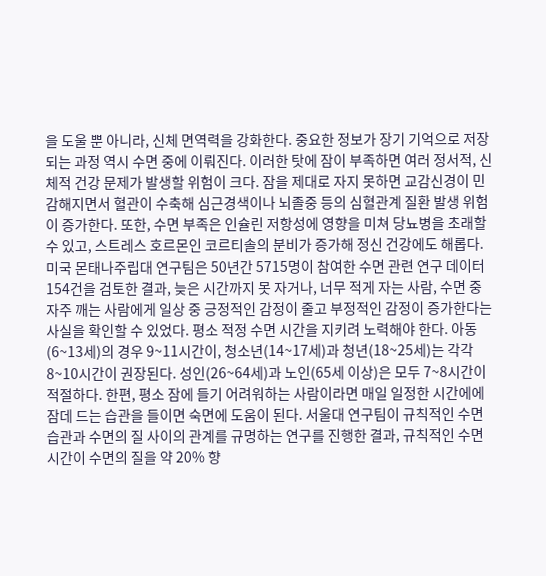을 도울 뿐 아니라, 신체 면역력을 강화한다. 중요한 정보가 장기 기억으로 저장되는 과정 역시 수면 중에 이뤄진다. 이러한 탓에 잠이 부족하면 여러 정서적, 신체적 건강 문제가 발생할 위험이 크다. 잠을 제대로 자지 못하면 교감신경이 민감해지면서 혈관이 수축해 심근경색이나 뇌졸중 등의 심혈관계 질환 발생 위험이 증가한다. 또한, 수면 부족은 인슐린 저항성에 영향을 미쳐 당뇨병을 초래할 수 있고, 스트레스 호르몬인 코르티솔의 분비가 증가해 정신 건강에도 해롭다. 미국 몬태나주립대 연구팀은 50년간 5715명이 참여한 수면 관련 연구 데이터 154건을 검토한 결과, 늦은 시간까지 못 자거나, 너무 적게 자는 사람, 수면 중 자주 깨는 사람에게 일상 중 긍정적인 감정이 줄고 부정적인 감정이 증가한다는 사실을 확인할 수 있었다. 평소 적정 수면 시간을 지키려 노력해야 한다. 아동(6~13세)의 경우 9~11시간이, 청소년(14~17세)과 청년(18~25세)는 각각 8~10시간이 권장된다. 성인(26~64세)과 노인(65세 이상)은 모두 7~8시간이 적절하다. 한편, 평소 잠에 들기 어려워하는 사람이라면 매일 일정한 시간에에 잠데 드는 습관을 들이면 숙면에 도움이 된다. 서울대 연구팀이 규칙적인 수면 습관과 수면의 질 사이의 관계를 규명하는 연구를 진행한 결과, 규칙적인 수면 시간이 수면의 질을 약 20% 향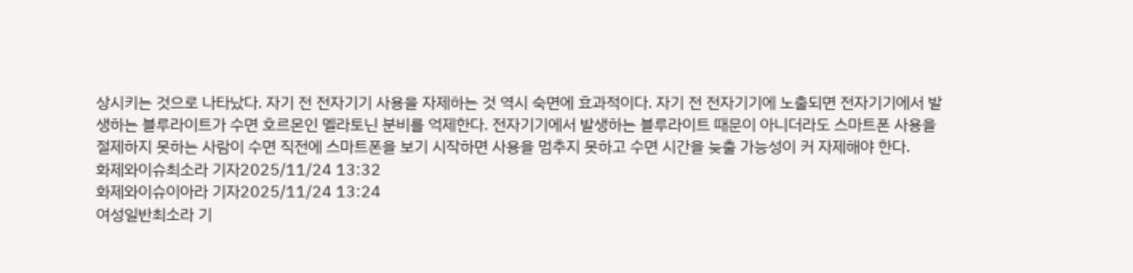상시키는 것으로 나타났다. 자기 전 전자기기 사용을 자제하는 것 역시 숙면에 효과적이다. 자기 전 전자기기에 노출되면 전자기기에서 발생하는 블루라이트가 수면 호르몬인 멜라토닌 분비를 억제한다. 전자기기에서 발생하는 블루라이트 때문이 아니더라도 스마트폰 사용을 절제하지 못하는 사람이 수면 직전에 스마트폰을 보기 시작하면 사용을 멈추지 못하고 수면 시간을 늦출 가능성이 커 자제해야 한다.
화제와이슈최소라 기자2025/11/24 13:32
화제와이슈이아라 기자2025/11/24 13:24
여성일반최소라 기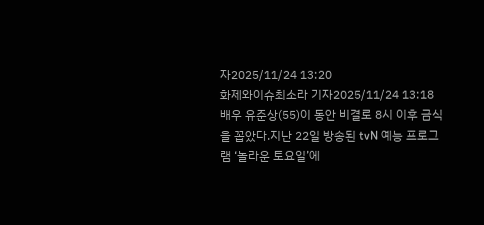자2025/11/24 13:20
화제와이슈최소라 기자2025/11/24 13:18
배우 유준상(55)이 동안 비결로 8시 이후 금식을 꼽았다.지난 22일 방송된 tvN 예능 프로그램 ‘놀라운 토요일’에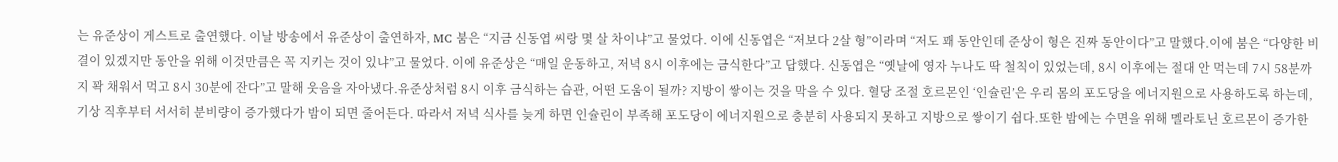는 유준상이 게스트로 출연했다. 이날 방송에서 유준상이 출연하자, MC 붐은 “지금 신동엽 씨랑 몇 살 차이냐”고 물었다. 이에 신동엽은 “저보다 2살 형”이라며 “저도 꽤 동안인데 준상이 형은 진짜 동안이다”고 말했다.이에 붐은 “다양한 비결이 있겠지만 동안을 위해 이것만큼은 꼭 지키는 것이 있냐”고 물었다. 이에 유준상은 “매일 운동하고, 저녁 8시 이후에는 금식한다”고 답했다. 신동엽은 “옛날에 영자 누나도 딱 철칙이 있었는데, 8시 이후에는 절대 안 먹는데 7시 58분까지 꽉 채워서 먹고 8시 30분에 잔다”고 말해 웃음을 자아냈다.유준상처럼 8시 이후 금식하는 습관, 어떤 도움이 될까? 지방이 쌓이는 것을 막을 수 있다. 혈당 조절 호르몬인 ‘인슐린’은 우리 몸의 포도당을 에너지원으로 사용하도록 하는데, 기상 직후부터 서서히 분비량이 증가했다가 밤이 되면 줄어든다. 따라서 저녁 식사를 늦게 하면 인슐린이 부족해 포도당이 에너지원으로 충분히 사용되지 못하고 지방으로 쌓이기 쉽다.또한 밤에는 수면을 위해 멜라토닌 호르몬이 증가한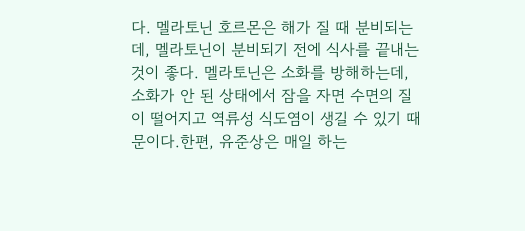다. 멜라토닌 호르몬은 해가 질 때 분비되는데, 멜라토닌이 분비되기 전에 식사를 끝내는 것이 좋다. 멜라토닌은 소화를 방해하는데, 소화가 안 된 상태에서 잠을 자면 수면의 질이 떨어지고 역류성 식도염이 생길 수 있기 때문이다.한편, 유준상은 매일 하는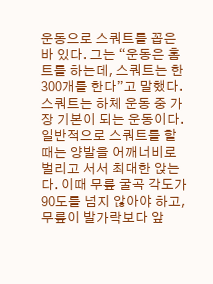운동으로 스쿼트를 꼽은 바 있다. 그는 “운동은 홈트를 하는데, 스쿼트는 한 300개를 한다”고 말했다. 스쿼트는 하체 운동 중 가장 기본이 되는 운동이다. 일반적으로 스쿼트를 할 때는 양발을 어깨너비로 벌리고 서서 최대한 앉는다. 이때 무릎 굴곡 각도가 90도를 넘지 않아야 하고, 무릎이 발가락보다 앞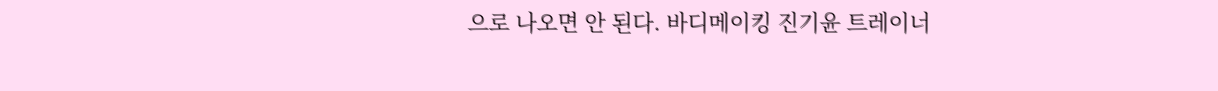으로 나오면 안 된다. 바디메이킹 진기윤 트레이너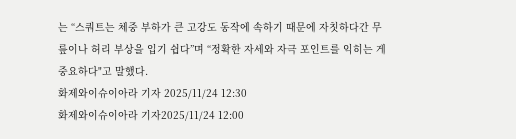는 “스쿼트는 체중 부하가 큰 고강도 동작에 속하기 때문에 자칫하다간 무릎이나 허리 부상을 입기 쉽다”며 “정확한 자세와 자극 포인트를 익히는 게 중요하다"고 말했다.
화제와이슈이아라 기자 2025/11/24 12:30
화제와이슈이아라 기자2025/11/24 12:00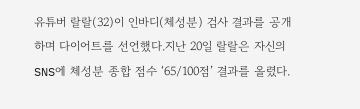유튜버 랄랄(32)이 인바디(체성분) 검사 결과를 공개하며 다이어트를 선언했다.지난 20일 랄랄은 자신의 SNS에 체성분 종합 점수 ‘65/100점’ 결과를 올렸다.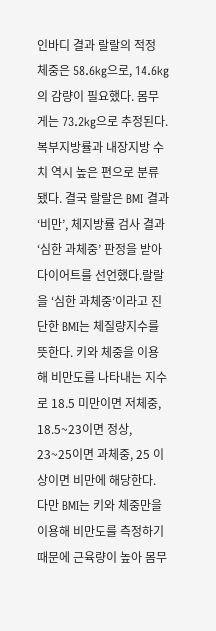인바디 결과 랄랄의 적정 체중은 58.6kg으로, 14.6kg의 감량이 필요했다. 몸무게는 73.2kg으로 추정된다. 복부지방률과 내장지방 수치 역시 높은 편으로 분류됐다. 결국 랄랄은 BMI 결과 ‘비만’, 체지방률 검사 결과 ‘심한 과체중’ 판정을 받아 다이어트를 선언했다.랄랄을 ‘심한 과체중’이라고 진단한 BMI는 체질량지수를 뜻한다. 키와 체중을 이용해 비만도를 나타내는 지수로 18.5 미만이면 저체중, 18.5~23이면 정상, 23~25이면 과체중, 25 이상이면 비만에 해당한다. 다만 BMI는 키와 체중만을 이용해 비만도를 측정하기 때문에 근육량이 높아 몸무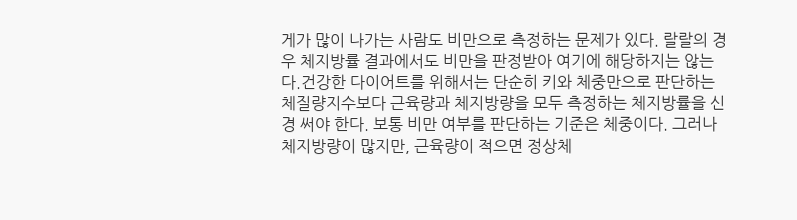게가 많이 나가는 사람도 비만으로 측정하는 문제가 있다. 랄랄의 경우 체지방률 결과에서도 비만을 판정받아 여기에 해당하지는 않는다.건강한 다이어트를 위해서는 단순히 키와 체중만으로 판단하는 체질량지수보다 근육량과 체지방량을 모두 측정하는 체지방률을 신경 써야 한다. 보통 비만 여부를 판단하는 기준은 체중이다. 그러나 체지방량이 많지만, 근육량이 적으면 정상체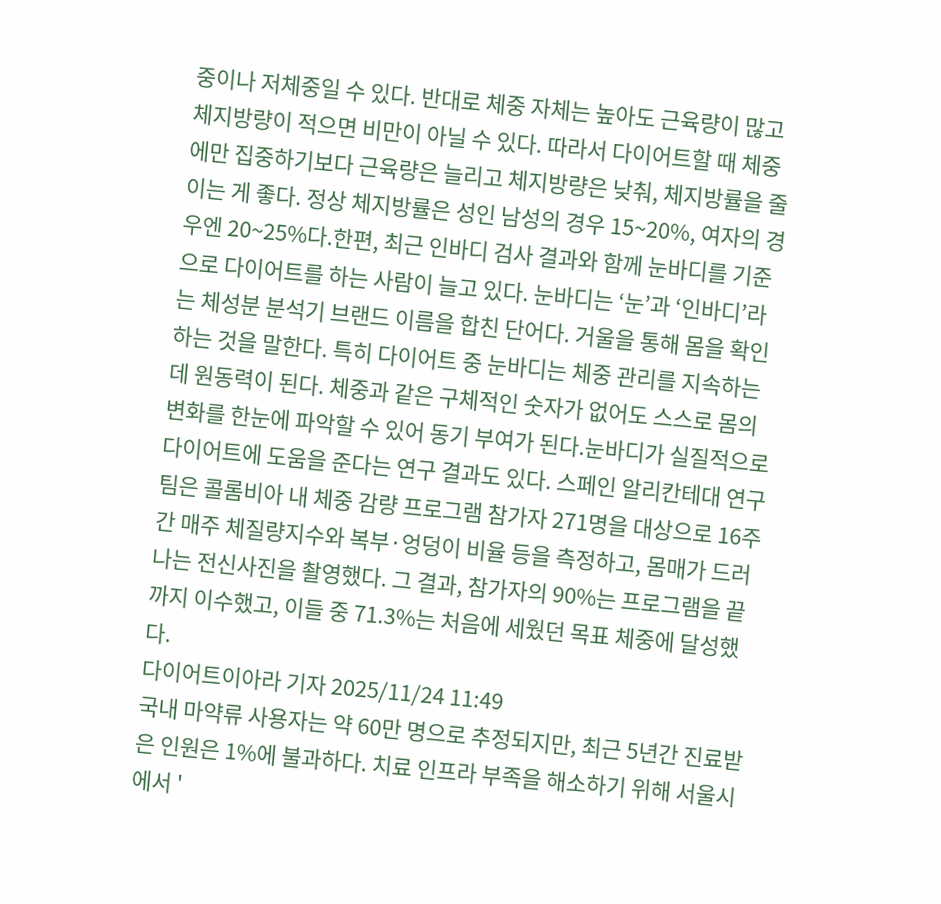중이나 저체중일 수 있다. 반대로 체중 자체는 높아도 근육량이 많고 체지방량이 적으면 비만이 아닐 수 있다. 따라서 다이어트할 때 체중에만 집중하기보다 근육량은 늘리고 체지방량은 낮춰, 체지방률을 줄이는 게 좋다. 정상 체지방률은 성인 남성의 경우 15~20%, 여자의 경우엔 20~25%다.한편, 최근 인바디 검사 결과와 함께 눈바디를 기준으로 다이어트를 하는 사람이 늘고 있다. 눈바디는 ‘눈’과 ‘인바디’라는 체성분 분석기 브랜드 이름을 합친 단어다. 거울을 통해 몸을 확인하는 것을 말한다. 특히 다이어트 중 눈바디는 체중 관리를 지속하는 데 원동력이 된다. 체중과 같은 구체적인 숫자가 없어도 스스로 몸의 변화를 한눈에 파악할 수 있어 동기 부여가 된다.눈바디가 실질적으로 다이어트에 도움을 준다는 연구 결과도 있다. 스페인 알리칸테대 연구팀은 콜롬비아 내 체중 감량 프로그램 참가자 271명을 대상으로 16주간 매주 체질량지수와 복부·엉덩이 비율 등을 측정하고, 몸매가 드러나는 전신사진을 촬영했다. 그 결과, 참가자의 90%는 프로그램을 끝까지 이수했고, 이들 중 71.3%는 처음에 세웠던 목표 체중에 달성했다.
다이어트이아라 기자 2025/11/24 11:49
국내 마약류 사용자는 약 60만 명으로 추정되지만, 최근 5년간 진료받은 인원은 1%에 불과하다. 치료 인프라 부족을 해소하기 위해 서울시에서 '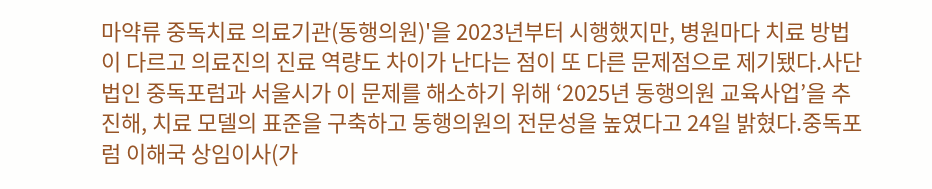마약류 중독치료 의료기관(동행의원)'을 2023년부터 시행했지만, 병원마다 치료 방법이 다르고 의료진의 진료 역량도 차이가 난다는 점이 또 다른 문제점으로 제기됐다.사단법인 중독포럼과 서울시가 이 문제를 해소하기 위해 ‘2025년 동행의원 교육사업’을 추진해, 치료 모델의 표준을 구축하고 동행의원의 전문성을 높였다고 24일 밝혔다.중독포럼 이해국 상임이사(가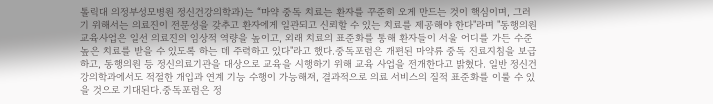톨릭대 의정부성모병원 정신건강의학과)는 “마약 중독 치료는 환자를 꾸준히 오게 만드는 것이 핵심이며, 그러기 위해서는 의료진이 전문성을 갖추고 환자에게 일관되고 신뢰할 수 있는 치료를 제공해야 한다"라며 "동행의원 교육사업은 일선 의료진의 임상적 역량을 높이고, 외래 치료의 표준화를 통해 환자들이 서울 어디를 가든 수준 높은 치료를 받을 수 있도록 하는 데 주력하고 있다"라고 했다.중독포럼은 개편된 마약류 중독 진료지침을 보급하고, 동행의원 등 정신의료기관을 대상으로 교육을 시행하기 위해 교육 사업을 전개한다고 밝혔다. 일반 정신건강의학과에서도 적절한 개입과 연계 기능 수행이 가능해져, 결과적으로 의료 서비스의 질적 표준화를 이룰 수 있을 것으로 기대된다.중독포럼은 정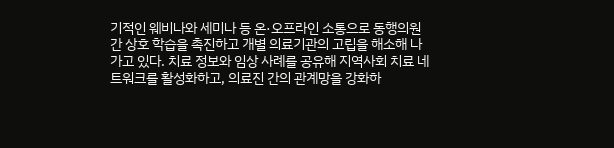기적인 웨비나와 세미나 등 온·오프라인 소통으로 동행의원 간 상호 학습을 촉진하고 개별 의료기관의 고립을 해소해 나가고 있다. 치료 정보와 임상 사례를 공유해 지역사회 치료 네트워크를 활성화하고, 의료진 간의 관계망을 강화하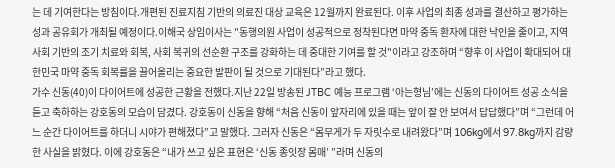는 데 기여한다는 방침이다.개편된 진료지침 기반의 의료진 대상 교육은 12월까지 완료된다. 이후 사업의 최종 성과를 결산하고 평가하는 성과 공유회가 개최될 예정이다.이해국 상임이사는 "동행의원 사업이 성공적으로 정착된다면 마약 중독 환자에 대한 낙인을 줄이고, 지역사회 기반의 조기 치료와 회복, 사회 복귀의 선순환 구조를 강화하는 데 중대한 기여를 할 것"이라고 강조하며 “향후 이 사업이 확대되어 대한민국 마약 중독 회복률을 끌어올리는 중요한 발판이 될 것으로 기대된다”라고 했다.
가수 신동(40)이 다이어트에 성공한 근황을 전했다.지난 22일 방송된 JTBC 예능 프로그램 ‘아는형님’에는 신동의 다이어트 성공 소식을 듣고 축하하는 강호동의 모습이 담겼다. 강호동이 신동을 향해 “처음 신동이 앞자리에 있을 때는 앞이 잘 안 보여서 답답했다”며 “그런데 어느 순간 다이어트를 하더니 시야가 편해졌다”고 말했다. 그러자 신동은 “몸무게가 두 자릿수로 내려왔다”며 106kg에서 97.8kg까지 감량한 사실을 밝혔다. 이에 강호동은 “내가 쓰고 싶은 표현은 ‘신동 종잇장 몸매’ ”라며 신동의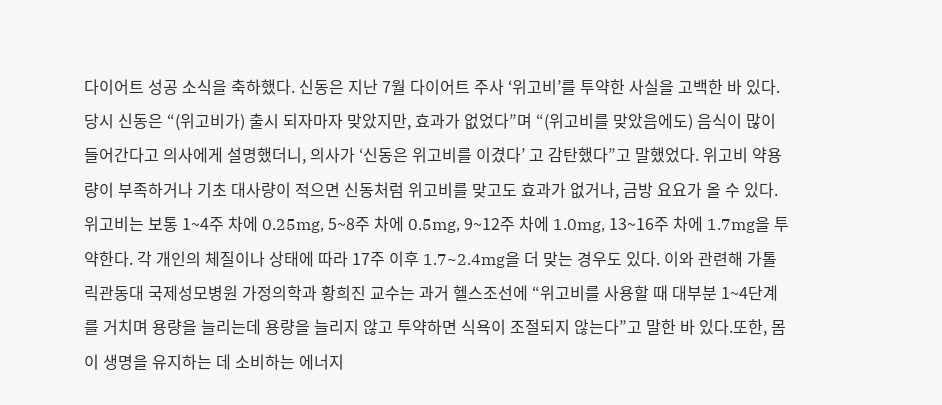다이어트 성공 소식을 축하했다. 신동은 지난 7월 다이어트 주사 ‘위고비’를 투약한 사실을 고백한 바 있다. 당시 신동은 “(위고비가) 출시 되자마자 맞았지만, 효과가 없었다”며 “(위고비를 맞았음에도) 음식이 많이 들어간다고 의사에게 설명했더니, 의사가 ‘신동은 위고비를 이겼다’ 고 감탄했다”고 말했었다. 위고비 약용량이 부족하거나 기초 대사량이 적으면 신동처럼 위고비를 맞고도 효과가 없거나, 금방 요요가 올 수 있다. 위고비는 보통 1~4주 차에 0.25mg, 5~8주 차에 0.5mg, 9~12주 차에 1.0mg, 13~16주 차에 1.7mg을 투약한다. 각 개인의 체질이나 상태에 따라 17주 이후 1.7~2.4mg을 더 맞는 경우도 있다. 이와 관련해 가톨릭관동대 국제성모병원 가정의학과 황희진 교수는 과거 헬스조선에 “위고비를 사용할 때 대부분 1~4단계를 거치며 용량을 늘리는데 용량을 늘리지 않고 투약하면 식욕이 조절되지 않는다”고 말한 바 있다.또한, 몸이 생명을 유지하는 데 소비하는 에너지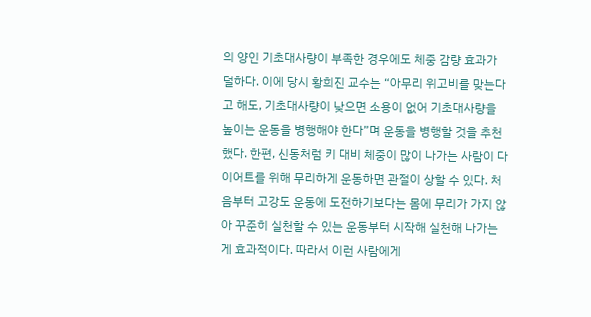의 양인 기초대사량이 부족한 경우에도 체중 감량 효과가 덜하다. 이에 당시 황희진 교수는 “아무리 위고비를 맞는다고 해도, 기초대사량이 낮으면 소용이 없어 기초대사량을 높이는 운동을 병행해야 한다”며 운동을 병행할 것을 추천했다. 한편, 신동처럼 키 대비 체중이 많이 나가는 사람이 다이어트를 위해 무리하게 운동하면 관절이 상할 수 있다. 처음부터 고강도 운동에 도전하기보다는 몸에 무리가 가지 않아 꾸준히 실천할 수 있는 운동부터 시작해 실천해 나가는 게 효과적이다. 따라서 이런 사람에게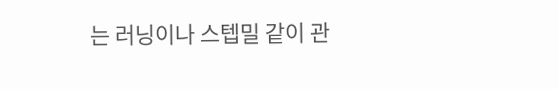는 러닝이나 스텝밀 같이 관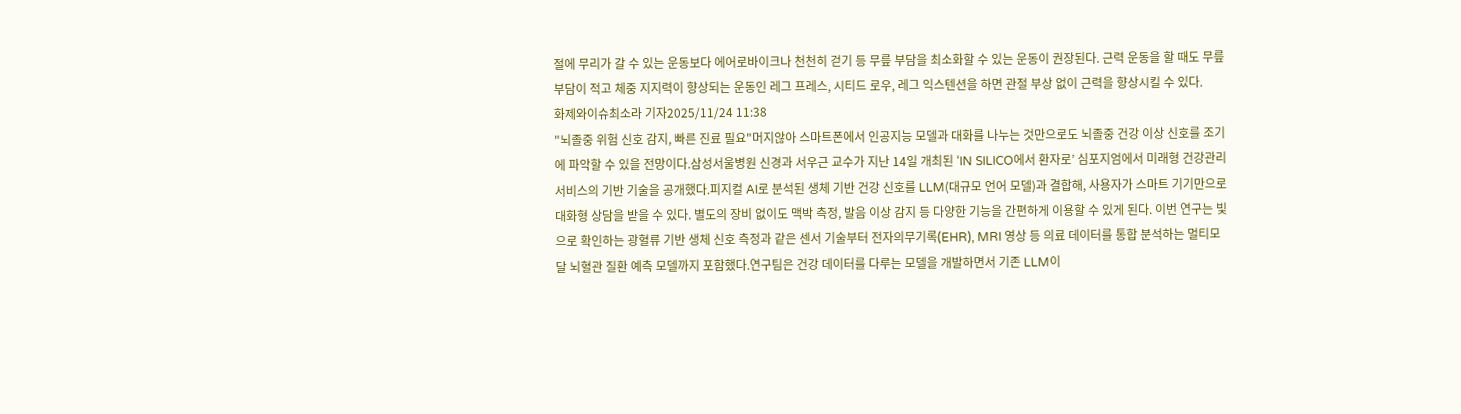절에 무리가 갈 수 있는 운동보다 에어로바이크나 천천히 걷기 등 무릎 부담을 최소화할 수 있는 운동이 권장된다. 근력 운동을 할 때도 무릎 부담이 적고 체중 지지력이 향상되는 운동인 레그 프레스, 시티드 로우, 레그 익스텐션을 하면 관절 부상 없이 근력을 향상시킬 수 있다.
화제와이슈최소라 기자2025/11/24 11:38
"뇌졸중 위험 신호 감지, 빠른 진료 필요"머지않아 스마트폰에서 인공지능 모델과 대화를 나누는 것만으로도 뇌졸중 건강 이상 신호를 조기에 파악할 수 있을 전망이다.삼성서울병원 신경과 서우근 교수가 지난 14일 개최된 ‘IN SILICO에서 환자로’ 심포지엄에서 미래형 건강관리 서비스의 기반 기술을 공개했다.피지컬 AI로 분석된 생체 기반 건강 신호를 LLM(대규모 언어 모델)과 결합해, 사용자가 스마트 기기만으로 대화형 상담을 받을 수 있다. 별도의 장비 없이도 맥박 측정, 발음 이상 감지 등 다양한 기능을 간편하게 이용할 수 있게 된다. 이번 연구는 빛으로 확인하는 광혈류 기반 생체 신호 측정과 같은 센서 기술부터 전자의무기록(EHR), MRI 영상 등 의료 데이터를 통합 분석하는 멀티모달 뇌혈관 질환 예측 모델까지 포함했다.연구팀은 건강 데이터를 다루는 모델을 개발하면서 기존 LLM이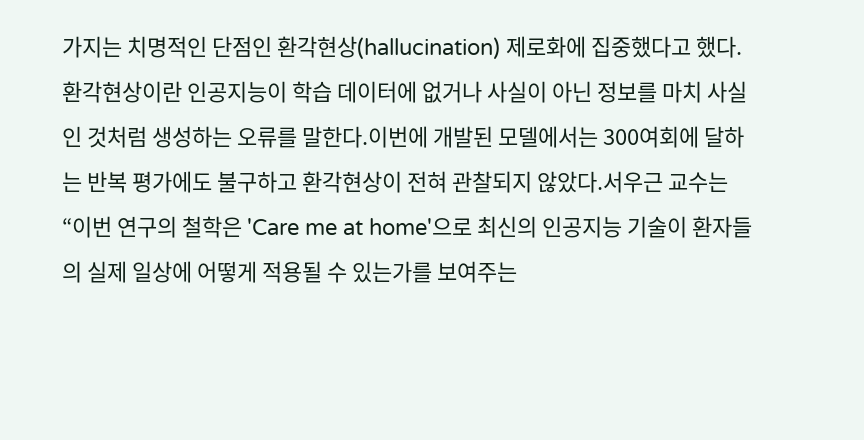가지는 치명적인 단점인 환각현상(hallucination) 제로화에 집중했다고 했다. 환각현상이란 인공지능이 학습 데이터에 없거나 사실이 아닌 정보를 마치 사실인 것처럼 생성하는 오류를 말한다.이번에 개발된 모델에서는 300여회에 달하는 반복 평가에도 불구하고 환각현상이 전혀 관찰되지 않았다.서우근 교수는 “이번 연구의 철학은 'Care me at home'으로 최신의 인공지능 기술이 환자들의 실제 일상에 어떻게 적용될 수 있는가를 보여주는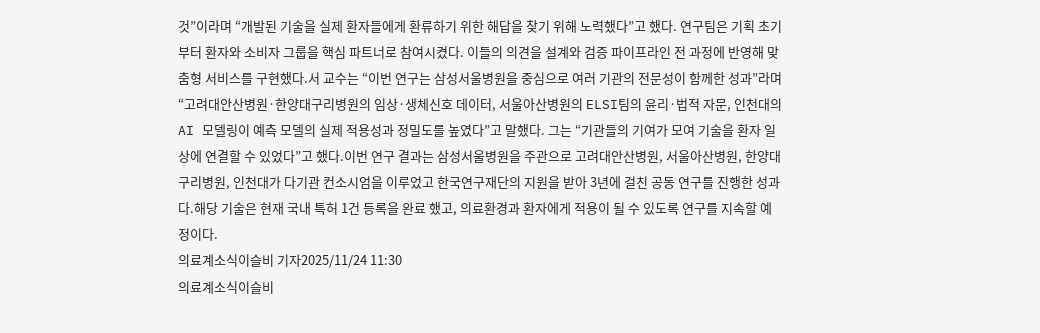것”이라며 “개발된 기술을 실제 환자들에게 환류하기 위한 해답을 찾기 위해 노력했다”고 했다. 연구팀은 기획 초기부터 환자와 소비자 그룹을 핵심 파트너로 참여시켰다. 이들의 의견을 설계와 검증 파이프라인 전 과정에 반영해 맞춤형 서비스를 구현했다.서 교수는 “이번 연구는 삼성서울병원을 중심으로 여러 기관의 전문성이 함께한 성과”라며 “고려대안산병원·한양대구리병원의 임상·생체신호 데이터, 서울아산병원의 ELSI팀의 윤리·법적 자문, 인천대의 AI 모델링이 예측 모델의 실제 적용성과 정밀도를 높였다”고 말했다. 그는 “기관들의 기여가 모여 기술을 환자 일상에 연결할 수 있었다”고 했다.이번 연구 결과는 삼성서울병원을 주관으로 고려대안산병원, 서울아산병원, 한양대구리병원, 인천대가 다기관 컨소시엄을 이루었고 한국연구재단의 지원을 받아 3년에 걸친 공동 연구를 진행한 성과다.해당 기술은 현재 국내 특허 1건 등록을 완료 했고, 의료환경과 환자에게 적용이 될 수 있도록 연구를 지속할 예정이다.
의료계소식이슬비 기자2025/11/24 11:30
의료계소식이슬비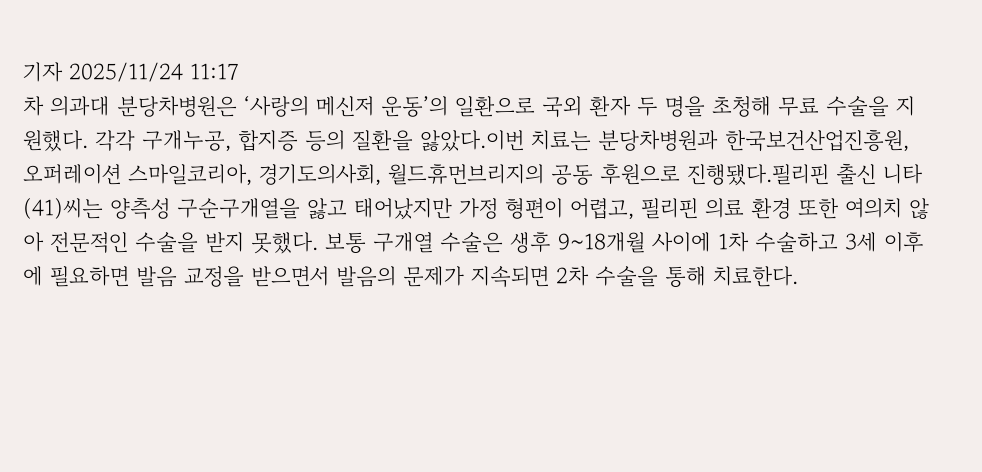기자 2025/11/24 11:17
차 의과대 분당차병원은 ‘사랑의 메신저 운동’의 일환으로 국외 환자 두 명을 초청해 무료 수술을 지원했다. 각각 구개누공, 합지증 등의 질환을 앓았다.이번 치료는 분당차병원과 한국보건산업진흥원, 오퍼레이션 스마일코리아, 경기도의사회, 월드휴먼브리지의 공동 후원으로 진행됐다.필리핀 출신 니타(41)씨는 양측성 구순구개열을 앓고 태어났지만 가정 형편이 어렵고, 필리핀 의료 환경 또한 여의치 않아 전문적인 수술을 받지 못했다. 보통 구개열 수술은 생후 9~18개월 사이에 1차 수술하고 3세 이후에 필요하면 발음 교정을 받으면서 발음의 문제가 지속되면 2차 수술을 통해 치료한다.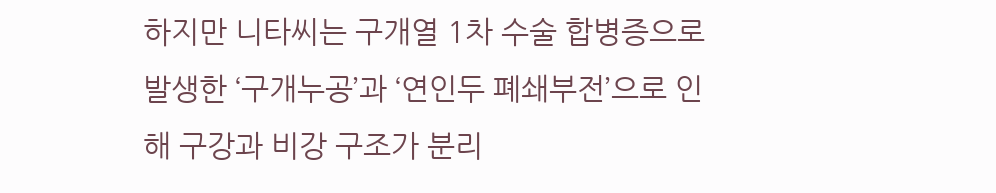하지만 니타씨는 구개열 1차 수술 합병증으로 발생한 ‘구개누공’과 ‘연인두 폐쇄부전’으로 인해 구강과 비강 구조가 분리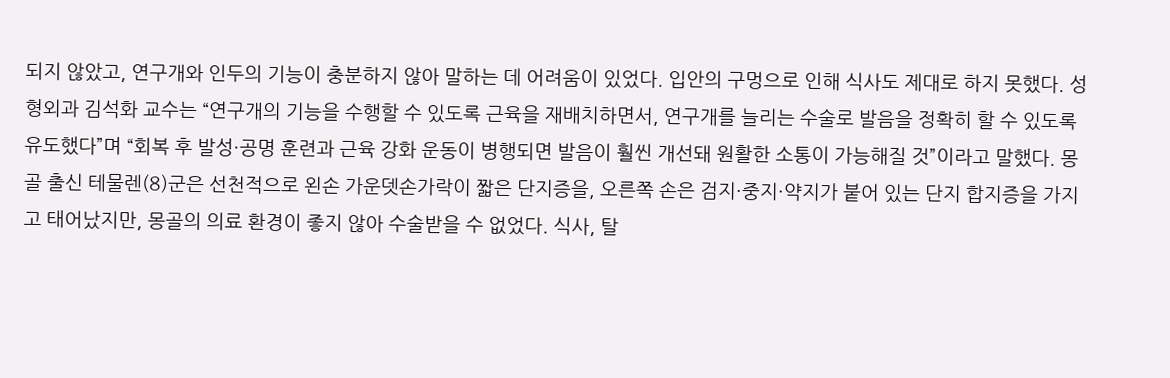되지 않았고, 연구개와 인두의 기능이 충분하지 않아 말하는 데 어려움이 있었다. 입안의 구멍으로 인해 식사도 제대로 하지 못했다. 성형외과 김석화 교수는 “연구개의 기능을 수행할 수 있도록 근육을 재배치하면서, 연구개를 늘리는 수술로 발음을 정확히 할 수 있도록 유도했다”며 “회복 후 발성·공명 훈련과 근육 강화 운동이 병행되면 발음이 훨씬 개선돼 원활한 소통이 가능해질 것”이라고 말했다. 몽골 출신 테물렌(8)군은 선천적으로 왼손 가운뎃손가락이 짧은 단지증을, 오른쪽 손은 검지·중지·약지가 붙어 있는 단지 합지증을 가지고 태어났지만, 몽골의 의료 환경이 좋지 않아 수술받을 수 없었다. 식사, 탈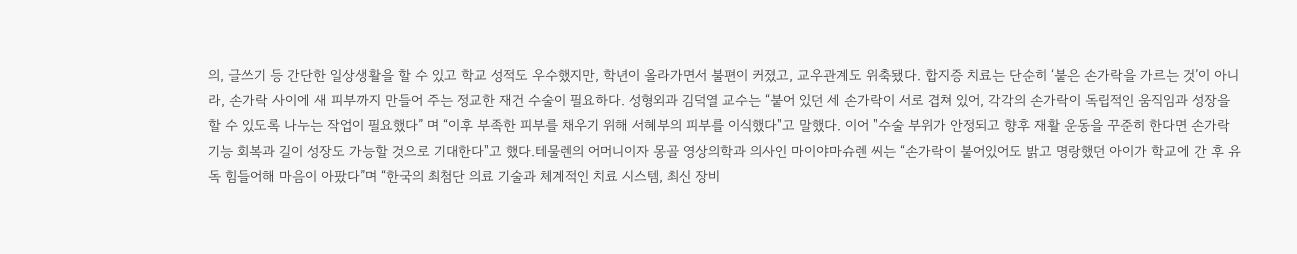의, 글쓰기 등 간단한 일상생활을 할 수 있고 학교 성적도 우수했지만, 학년이 올라가면서 불편이 커졌고, 교우관계도 위축됐다. 합지증 치료는 단순히 ‘붙은 손가락을 가르는 것’이 아니라, 손가락 사이에 새 피부까지 만들어 주는 정교한 재건 수술이 필요하다. 성형외과 김덕열 교수는 “붙어 있던 세 손가락이 서로 겹쳐 있어, 각각의 손가락이 독립적인 움직임과 성장을 할 수 있도록 나누는 작업이 필요했다” 며 “이후 부족한 피부를 채우기 위해 서혜부의 피부를 이식했다"고 말했다. 이어 "수술 부위가 안정되고 향후 재활 운동을 꾸준히 한다면 손가락 기능 회복과 길이 성장도 가능할 것으로 기대한다"고 했다.테물렌의 어머니이자 몽골 영상의학과 의사인 마이야마슈렌 씨는 “손가락이 붙어있어도 밝고 명랑했던 아이가 학교에 간 후 유독 힘들어해 마음이 아팠다”며 “한국의 최첨단 의료 기술과 체계적인 치료 시스템, 최신 장비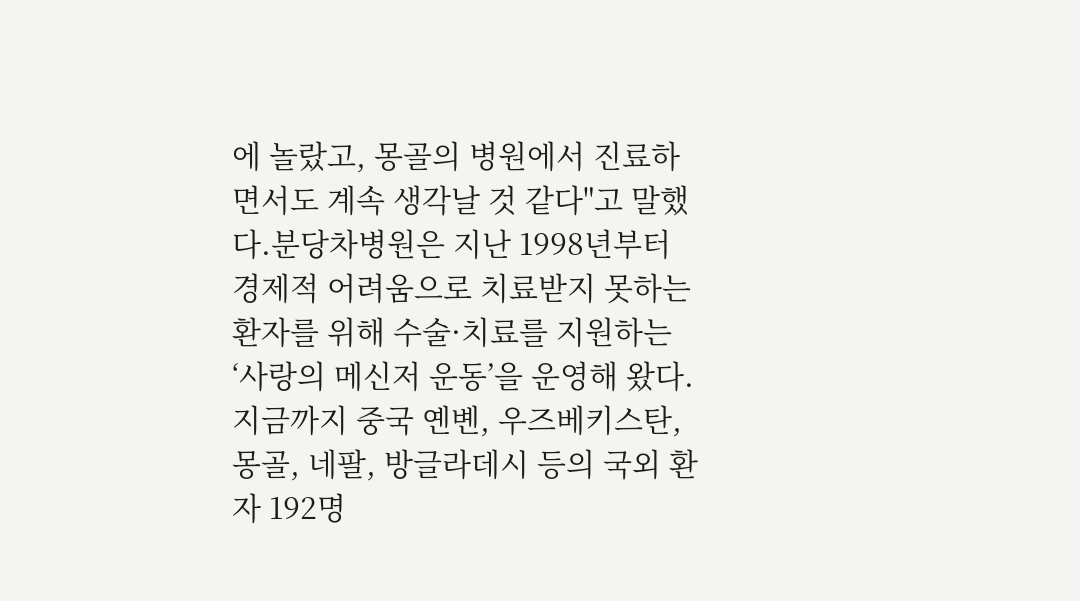에 놀랐고, 몽골의 병원에서 진료하면서도 계속 생각날 것 같다"고 말했다.분당차병원은 지난 1998년부터 경제적 어려움으로 치료받지 못하는 환자를 위해 수술·치료를 지원하는 ‘사랑의 메신저 운동’을 운영해 왔다. 지금까지 중국 옌볜, 우즈베키스탄, 몽골, 네팔, 방글라데시 등의 국외 환자 192명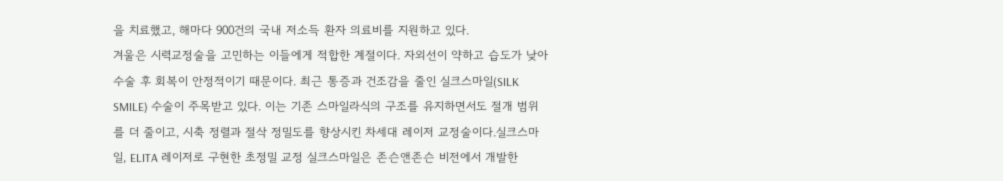을 치료했고, 해마다 900건의 국내 저소득 환자 의료비를 지원하고 있다.
겨울은 시력교정술을 고민하는 이들에게 적합한 계절이다. 자외선이 약하고 습도가 낮아 수술 후 회복이 안정적이기 때문이다. 최근 통증과 건조감을 줄인 실크스마일(SILK SMILE) 수술이 주목받고 있다. 이는 기존 스마일라식의 구조를 유지하면서도 절개 범위를 더 줄이고, 시축 정렬과 절삭 정밀도를 향상시킨 차세대 레이저 교정술이다.실크스마일, ELITA 레이저로 구현한 초정밀 교정 실크스마일은 존슨앤존슨 비전에서 개발한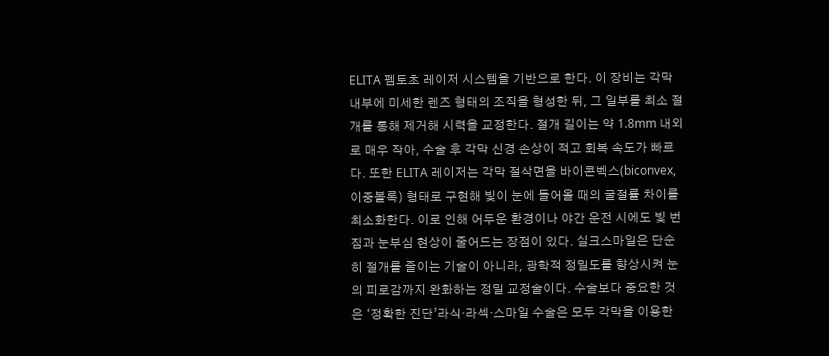ELITA 펨토초 레이저 시스템을 기반으로 한다. 이 장비는 각막 내부에 미세한 렌즈 형태의 조직을 형성한 뒤, 그 일부를 최소 절개를 통해 제거해 시력을 교정한다. 절개 길이는 약 1.8mm 내외로 매우 작아, 수술 후 각막 신경 손상이 적고 회복 속도가 빠르다. 또한 ELITA 레이저는 각막 절삭면을 바이콘벡스(biconvex, 이중볼록) 형태로 구현해 빛이 눈에 들어올 때의 굴절률 차이를 최소화한다. 이로 인해 어두운 환경이나 야간 운전 시에도 빛 번짐과 눈부심 현상이 줄어드는 장점이 있다. 실크스마일은 단순히 절개를 줄이는 기술이 아니라, 광학적 정밀도를 향상시켜 눈의 피로감까지 완화하는 정밀 교정술이다. 수술보다 중요한 것은 ‘정확한 진단’라식·라섹·스마일 수술은 모두 각막을 이용한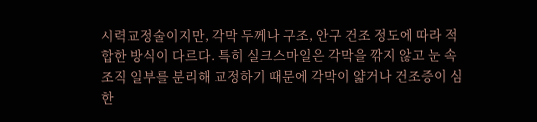시력교정술이지만, 각막 두께나 구조, 안구 건조 정도에 따라 적합한 방식이 다르다. 특히 실크스마일은 각막을 깎지 않고 눈 속 조직 일부를 분리해 교정하기 때문에 각막이 얇거나 건조증이 심한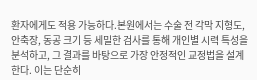환자에게도 적용 가능하다.본원에서는 수술 전 각막 지형도, 안축장, 동공 크기 등 세밀한 검사를 통해 개인별 시력 특성을 분석하고, 그 결과를 바탕으로 가장 안정적인 교정법을 설계한다. 이는 단순히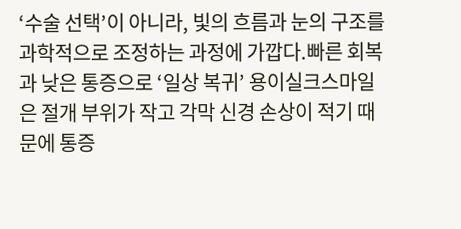‘수술 선택’이 아니라, 빛의 흐름과 눈의 구조를 과학적으로 조정하는 과정에 가깝다.빠른 회복과 낮은 통증으로 ‘일상 복귀’ 용이실크스마일은 절개 부위가 작고 각막 신경 손상이 적기 때문에 통증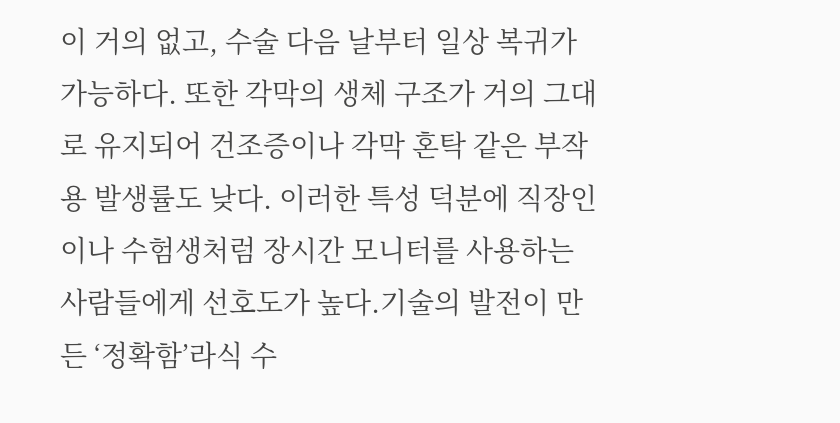이 거의 없고, 수술 다음 날부터 일상 복귀가 가능하다. 또한 각막의 생체 구조가 거의 그대로 유지되어 건조증이나 각막 혼탁 같은 부작용 발생률도 낮다. 이러한 특성 덕분에 직장인이나 수험생처럼 장시간 모니터를 사용하는 사람들에게 선호도가 높다.기술의 발전이 만든 ‘정확함’라식 수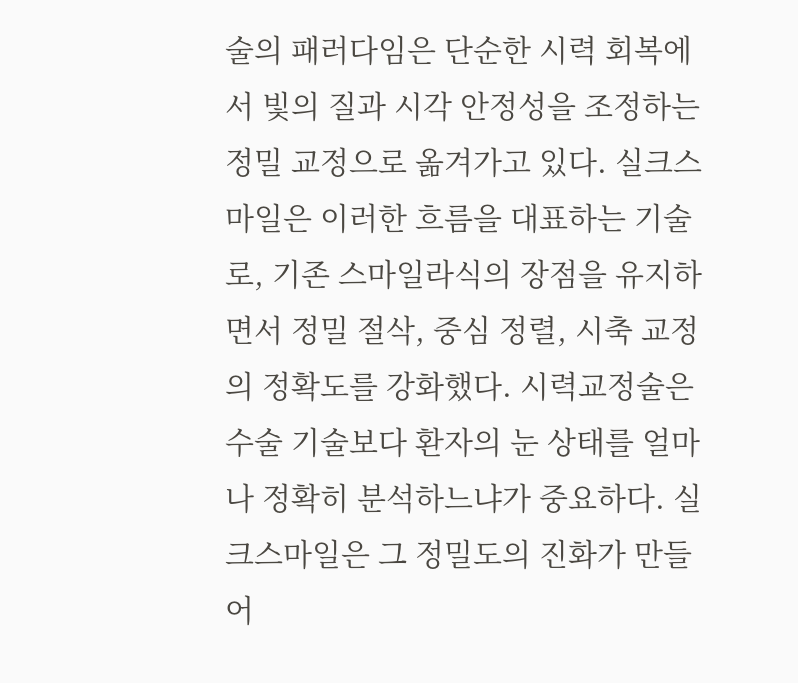술의 패러다임은 단순한 시력 회복에서 빛의 질과 시각 안정성을 조정하는 정밀 교정으로 옮겨가고 있다. 실크스마일은 이러한 흐름을 대표하는 기술로, 기존 스마일라식의 장점을 유지하면서 정밀 절삭, 중심 정렬, 시축 교정의 정확도를 강화했다. 시력교정술은 수술 기술보다 환자의 눈 상태를 얼마나 정확히 분석하느냐가 중요하다. 실크스마일은 그 정밀도의 진화가 만들어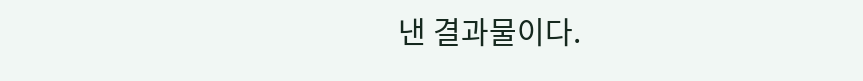낸 결과물이다.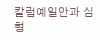칼럼예일안과 심형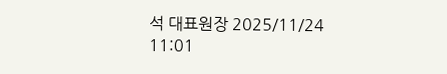석 대표원장 2025/11/24 11:01